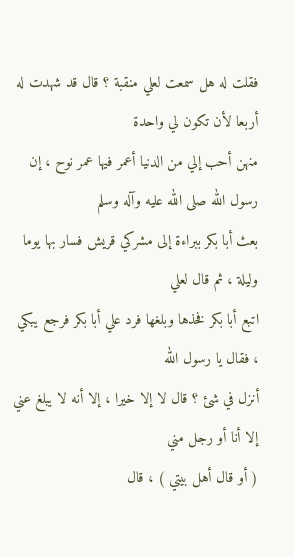فقلت له هل سمعت لعلي منقبة ؟ قال قد شهدت له أربعا لأن تكون لي واحدة
منهن أحب إلي من الدنيا أعمر فيها عمر نوح ، إن رسول الله صلى الله عليه وآله وسلم
بعث أبا بكر ببراءة إلى مشركي قريش فسار بها يوما وليلة ، ثم قال لعلي
اتبع أبا بكر فخذها وبلغها فرد علي أبا بكر فرجع يبكي ، فقال يا رسول الله
أنزل في شئ ؟ قال لا إلا خيرا ، إلا أنه لا يبلغ عني إلا أنا أو رجل مني
( أو قال أهل بيتي ) ، قال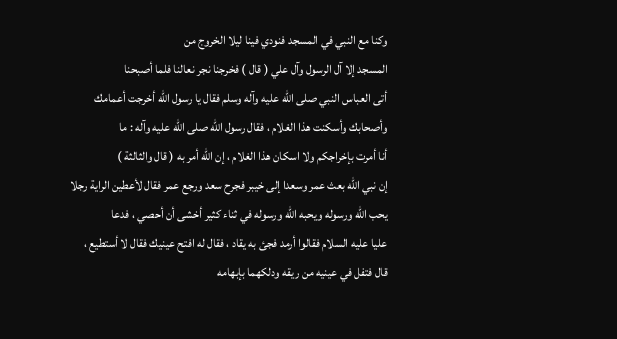وكنا مع النبي في المسجد فنودي فينا ليلا الخروج من
المسجد إلا آل الرسول وآل علي ( قال ) فخرجنا نجر نعالنا فلما أصبحنا
أتى العباس النبي صلى الله عليه وآله وسلم فقال يا رسول الله أخرجت أعمامك
وأصحابك وأسكنت هذا الغلام ، فقال رسول الله صلى الله عليه وآله : ما
أنا أمرت بإخراجكم ولا اسكان هذا الغلام ، إن الله أمر به ( قال والثالثة )
إن نبي الله بعث عمر وسعدا إلى خيبر فجرح سعد ورجع عمر فقال لأعطين الراية رجلا
يحب الله ورسوله ويحبه الله ورسوله في ثناء كثير أخشى أن أحصي ، فدعا
عليا عليه السلام فقالوا أرمد فجئ به يقاد ، فقال له افتح عينيك فقال لا أستطيع ،
قال فتفل في عينيه من ريقه ودلكهما بإبهامه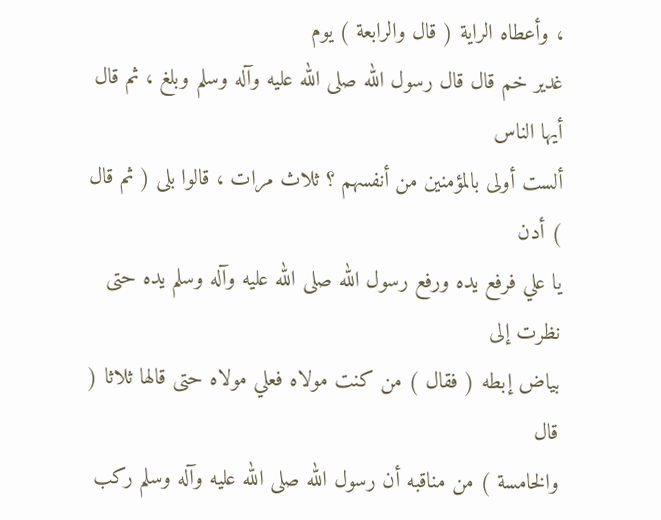، وأعطاه الراية ( قال والرابعة ) يوم
غدير خم قال قال رسول الله صلى الله عليه وآله وسلم وبلغ ، ثم قال أيها الناس
ألست أولى بالمؤمنين من أنفسهم ؟ ثلاث مرات ، قالوا بلى ( ثم قال ) أدن
يا علي فرفع يده ورفع رسول الله صلى الله عليه وآله وسلم يده حتى نظرت إلى
بياض إبطه ( فقال ) من كنت مولاه فعلي مولاه حتى قالها ثلاثا ( قال
والخامسة ) من مناقبه أن رسول الله صلى الله عليه وآله وسلم ركب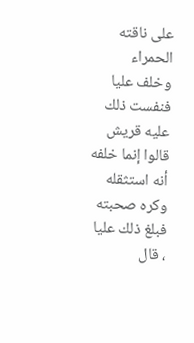على ناقته
الحمراء وخلف عليا فنفست ذلك عليه قريش قالوا إنما خلفه أنه استثقله
وكره صحبته فبلغ ذلك عليا ، قال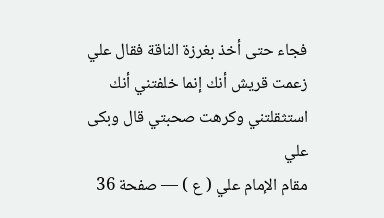فجاء حتى أخذ بغرزة الناقة فقال علي
زعمت قريش أنك إنما خلفتني أنك استثقلتني وكرهت صحبتي قال وبكى علي
مقام الإمام علي ( ع ) — صفحة 36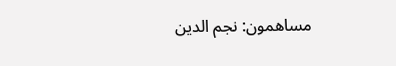مساهمون: نجم الدين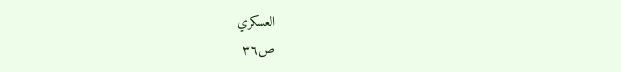العسكري
ص٣٦